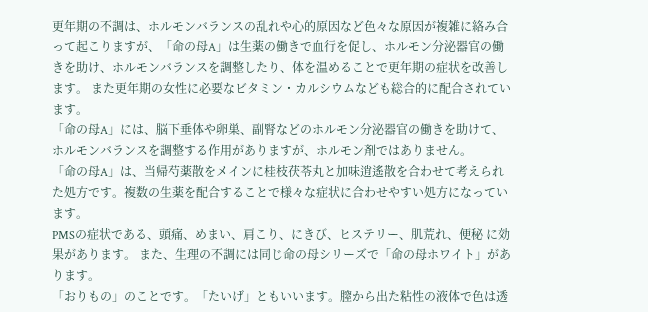更年期の不調は、ホルモンバランスの乱れや心的原因など色々な原因が複雑に絡み合って起こりますが、「命の母A」は生薬の働きで血行を促し、ホルモン分泌器官の働きを助け、ホルモンバランスを調整したり、体を温めることで更年期の症状を改善します。 また更年期の女性に必要なビタミン・カルシウムなども総合的に配合されています。
「命の母A」には、脳下垂体や卵巣、副腎などのホルモン分泌器官の働きを助けて、ホルモンバランスを調整する作用がありますが、ホルモン剤ではありません。
「命の母A」は、当帰芍薬散をメインに桂枝茯苓丸と加味逍遙散を合わせて考えられた処方です。複数の生薬を配合することで様々な症状に合わせやすい処方になっています。
PMSの症状である、頭痛、めまい、肩こり、にきび、ヒステリー、肌荒れ、便秘 に効果があります。 また、生理の不調には同じ命の母シリーズで「命の母ホワイト」があります。
「おりもの」のことです。「たいげ」ともいいます。膣から出た粘性の液体で色は透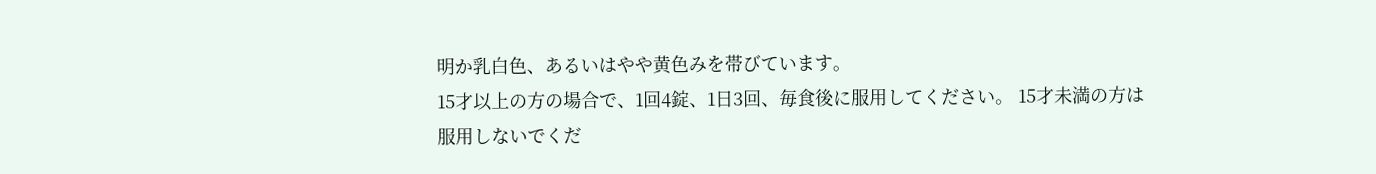明か乳白色、あるいはやや黄色みを帯びています。
15才以上の方の場合で、1回4錠、1日3回、毎食後に服用してください。 15才未満の方は服用しないでくだ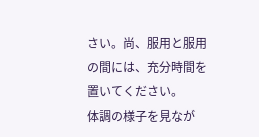さい。尚、服用と服用の間には、充分時間を置いてください。
体調の様子を見なが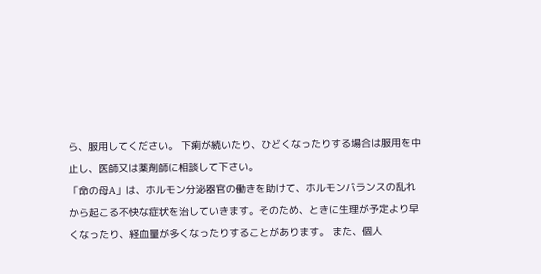ら、服用してください。 下痢が続いたり、ひどくなったりする場合は服用を中止し、医師又は薬剤師に相談して下さい。
「命の母A」は、ホルモン分泌器官の働きを助けて、ホルモンバランスの乱れから起こる不快な症状を治していきます。そのため、ときに生理が予定より早くなったり、経血量が多くなったりすることがあります。 また、個人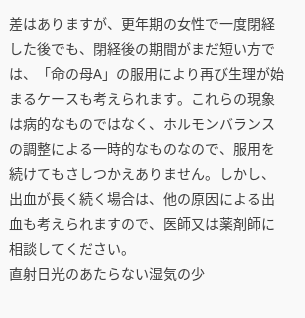差はありますが、更年期の女性で一度閉経した後でも、閉経後の期間がまだ短い方では、「命の母A」の服用により再び生理が始まるケースも考えられます。これらの現象は病的なものではなく、ホルモンバランスの調整による一時的なものなので、服用を続けてもさしつかえありません。しかし、出血が長く続く場合は、他の原因による出血も考えられますので、医師又は薬剤師に相談してください。
直射日光のあたらない湿気の少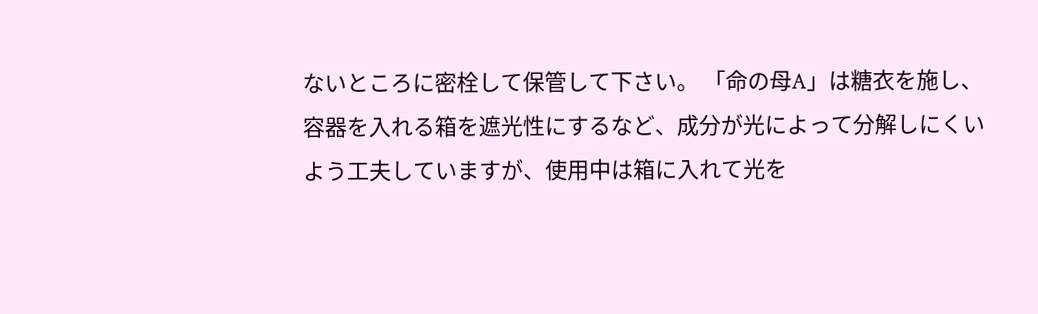ないところに密栓して保管して下さい。 「命の母A」は糖衣を施し、容器を入れる箱を遮光性にするなど、成分が光によって分解しにくいよう工夫していますが、使用中は箱に入れて光を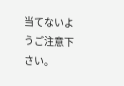当てないようご注意下さい。